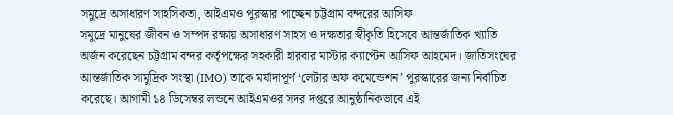সমুদ্রে অসাধারণ সাহসিকতা, আইএমও পুরস্কার পাচ্ছেন চট্টগ্রাম বন্দরের আসিফ
সমুদ্রে মানুষের জীবন ও সম্পদ রক্ষায় অসাধারণ সাহস ও দক্ষতার স্বীকৃতি হিসেবে আন্তর্জাতিক খ্যাতি অর্জন করেছেন চট্টগ্রাম বন্দর কর্তৃপক্ষের সহকারী হারবার মাস্টার ক্যাপ্টেন আসিফ আহমেদ। জাতিসংঘের আন্তর্জাতিক সামুদ্রিক সংস্থা (IMO) তাকে মর্যাদাপূর্ণ ‘লেটার অফ কমেন্ডেশন’ পুরস্কারের জন্য নির্বাচিত করেছে। আগামী ১৪ ডিসেম্বর লন্ডনে আইএমওর সদর দপ্তরে আনুষ্ঠানিকভাবে এই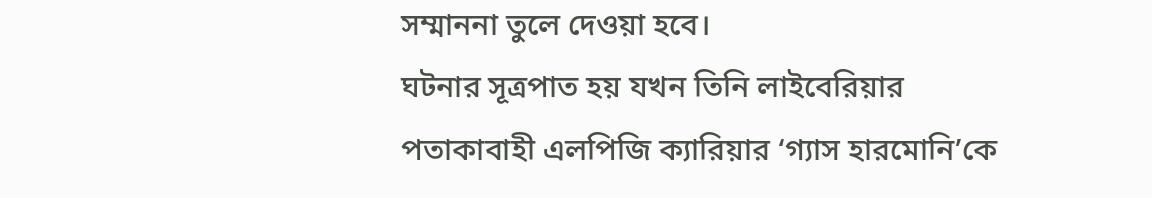সম্মাননা তুলে দেওয়া হবে।
ঘটনার সূত্রপাত হয় যখন তিনি লাইবেরিয়ার পতাকাবাহী এলপিজি ক্যারিয়ার ‘গ্যাস হারমোনি’কে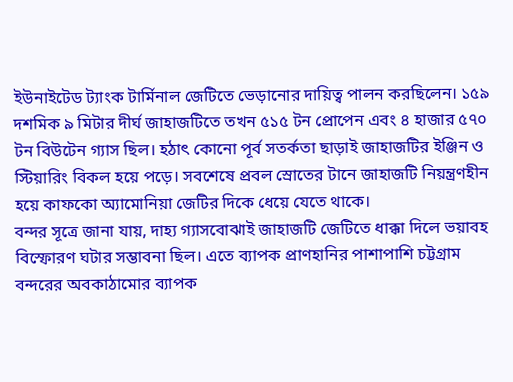ইউনাইটেড ট্যাংক টার্মিনাল জেটিতে ভেড়ানোর দায়িত্ব পালন করছিলেন। ১৫৯ দশমিক ৯ মিটার দীর্ঘ জাহাজটিতে তখন ৫১৫ টন প্রোপেন এবং ৪ হাজার ৫৭০ টন বিউটেন গ্যাস ছিল। হঠাৎ কোনো পূর্ব সতর্কতা ছাড়াই জাহাজটির ইঞ্জিন ও স্টিয়ারিং বিকল হয়ে পড়ে। সবশেষে প্রবল স্রোতের টানে জাহাজটি নিয়ন্ত্রণহীন হয়ে কাফকো অ্যামোনিয়া জেটির দিকে ধেয়ে যেতে থাকে।
বন্দর সূত্রে জানা যায়, দাহ্য গ্যাসবোঝাই জাহাজটি জেটিতে ধাক্কা দিলে ভয়াবহ বিস্ফোরণ ঘটার সম্ভাবনা ছিল। এতে ব্যাপক প্রাণহানির পাশাপাশি চট্টগ্রাম বন্দরের অবকাঠামোর ব্যাপক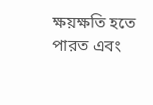ক্ষয়ক্ষতি হতে পারত এবং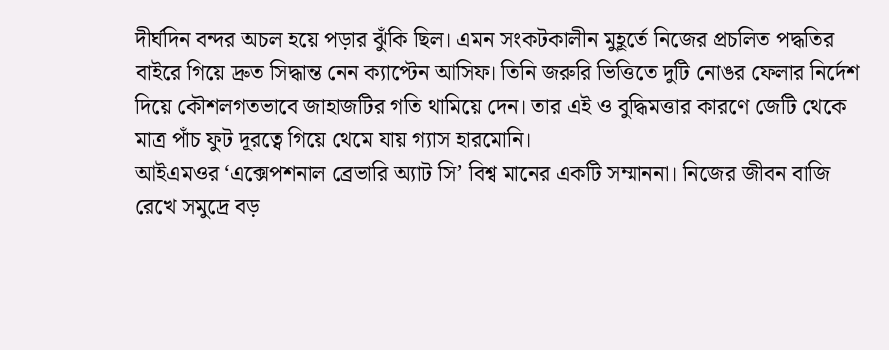দীর্ঘদিন বন্দর অচল হয়ে পড়ার ঝুঁকি ছিল। এমন সংকটকালীন মুহূর্তে নিজের প্রচলিত পদ্ধতির বাইরে গিয়ে দ্রুত সিদ্ধান্ত নেন ক্যাপ্টেন আসিফ। তিনি জরুরি ভিত্তিতে দুটি নোঙর ফেলার নির্দেশ দিয়ে কৌশলগতভাবে জাহাজটির গতি থামিয়ে দেন। তার এই ও বুদ্ধিমত্তার কারণে জেটি থেকে মাত্র পাঁচ ফুট দূরত্বে গিয়ে থেমে যায় গ্যাস হারমোনি।
আইএমওর ‘এক্সেপশনাল ব্রেভারি অ্যাট সি’ বিশ্ব মানের একটি সম্মাননা। নিজের জীবন বাজি রেখে সমুদ্রে বড়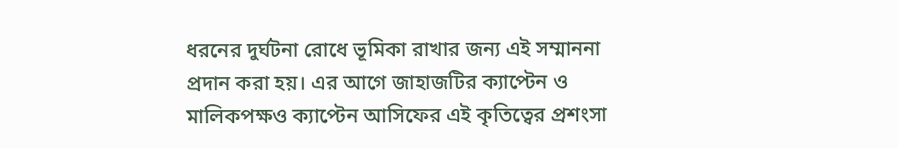ধরনের দুর্ঘটনা রোধে ভূমিকা রাখার জন্য এই সম্মাননা প্রদান করা হয়। এর আগে জাহাজটির ক্যাপ্টেন ও মালিকপক্ষও ক্যাপ্টেন আসিফের এই কৃতিত্বের প্রশংসা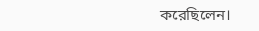করেছিলেন।